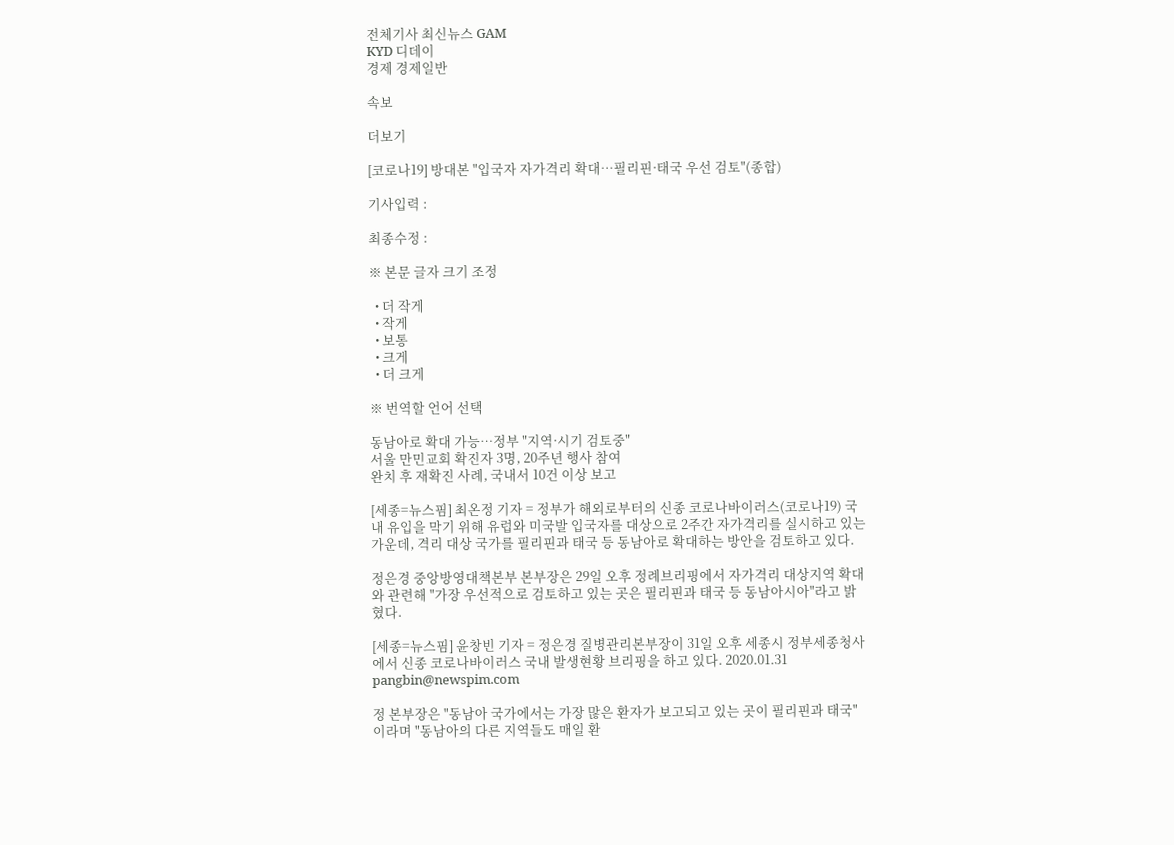전체기사 최신뉴스 GAM
KYD 디데이
경제 경제일반

속보

더보기

[코로나19] 방대본 "입국자 자가격리 확대…필리핀·태국 우선 검토"(종합)

기사입력 :

최종수정 :

※ 본문 글자 크기 조정

  • 더 작게
  • 작게
  • 보통
  • 크게
  • 더 크게

※ 번역할 언어 선택

동남아로 확대 가능…정부 "지역·시기 검토중"
서울 만민교회 확진자 3명, 20주년 행사 참여
완치 후 재확진 사례, 국내서 10건 이상 보고

[세종=뉴스핌] 최온정 기자 = 정부가 해외로부터의 신종 코로나바이러스(코로나19) 국내 유입을 막기 위해 유럽와 미국발 입국자를 대상으로 2주간 자가격리를 실시하고 있는 가운데, 격리 대상 국가를 필리핀과 태국 등 동남아로 확대하는 방안을 검토하고 있다.

정은경 중앙방영대책본부 본부장은 29일 오후 정례브리핑에서 자가격리 대상지역 확대와 관련해 "가장 우선적으로 검토하고 있는 곳은 필리핀과 태국 등 동남아시아"라고 밝혔다.

[세종=뉴스핌] 윤창빈 기자 = 정은경 질병관리본부장이 31일 오후 세종시 정부세종청사에서 신종 코로나바이러스 국내 발생현황 브리핑을 하고 있다. 2020.01.31 pangbin@newspim.com

정 본부장은 "동남아 국가에서는 가장 많은 환자가 보고되고 있는 곳이 필리핀과 태국"이라며 "동남아의 다른 지역들도 매일 환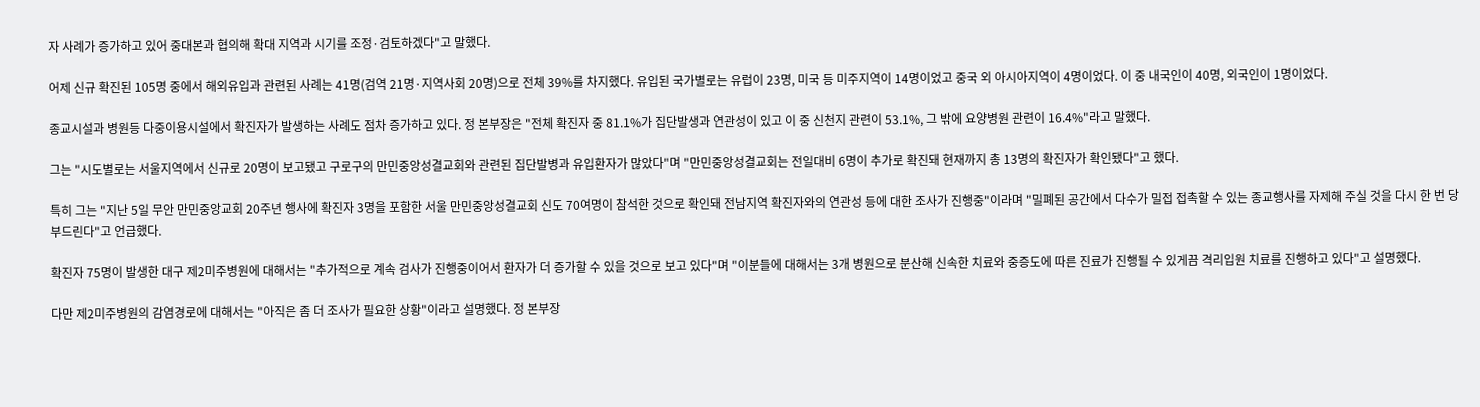자 사례가 증가하고 있어 중대본과 협의해 확대 지역과 시기를 조정·검토하겠다"고 말했다.

어제 신규 확진된 105명 중에서 해외유입과 관련된 사례는 41명(검역 21명·지역사회 20명)으로 전체 39%를 차지했다. 유입된 국가별로는 유럽이 23명, 미국 등 미주지역이 14명이었고 중국 외 아시아지역이 4명이었다. 이 중 내국인이 40명, 외국인이 1명이었다.

종교시설과 병원등 다중이용시설에서 확진자가 발생하는 사례도 점차 증가하고 있다. 정 본부장은 "전체 확진자 중 81.1%가 집단발생과 연관성이 있고 이 중 신천지 관련이 53.1%, 그 밖에 요양병원 관련이 16.4%"라고 말했다.

그는 "시도별로는 서울지역에서 신규로 20명이 보고됐고 구로구의 만민중앙성결교회와 관련된 집단발병과 유입환자가 많았다"며 "만민중앙성결교회는 전일대비 6명이 추가로 확진돼 현재까지 총 13명의 확진자가 확인됐다"고 했다.

특히 그는 "지난 5일 무안 만민중앙교회 20주년 행사에 확진자 3명을 포함한 서울 만민중앙성결교회 신도 70여명이 참석한 것으로 확인돼 전남지역 확진자와의 연관성 등에 대한 조사가 진행중"이라며 "밀폐된 공간에서 다수가 밀접 접촉할 수 있는 종교행사를 자제해 주실 것을 다시 한 번 당부드린다"고 언급했다.

확진자 75명이 발생한 대구 제2미주병원에 대해서는 "추가적으로 계속 검사가 진행중이어서 환자가 더 증가할 수 있을 것으로 보고 있다"며 "이분들에 대해서는 3개 병원으로 분산해 신속한 치료와 중증도에 따른 진료가 진행될 수 있게끔 격리입원 치료를 진행하고 있다"고 설명했다.

다만 제2미주병원의 감염경로에 대해서는 "아직은 좀 더 조사가 필요한 상황"이라고 설명했다. 정 본부장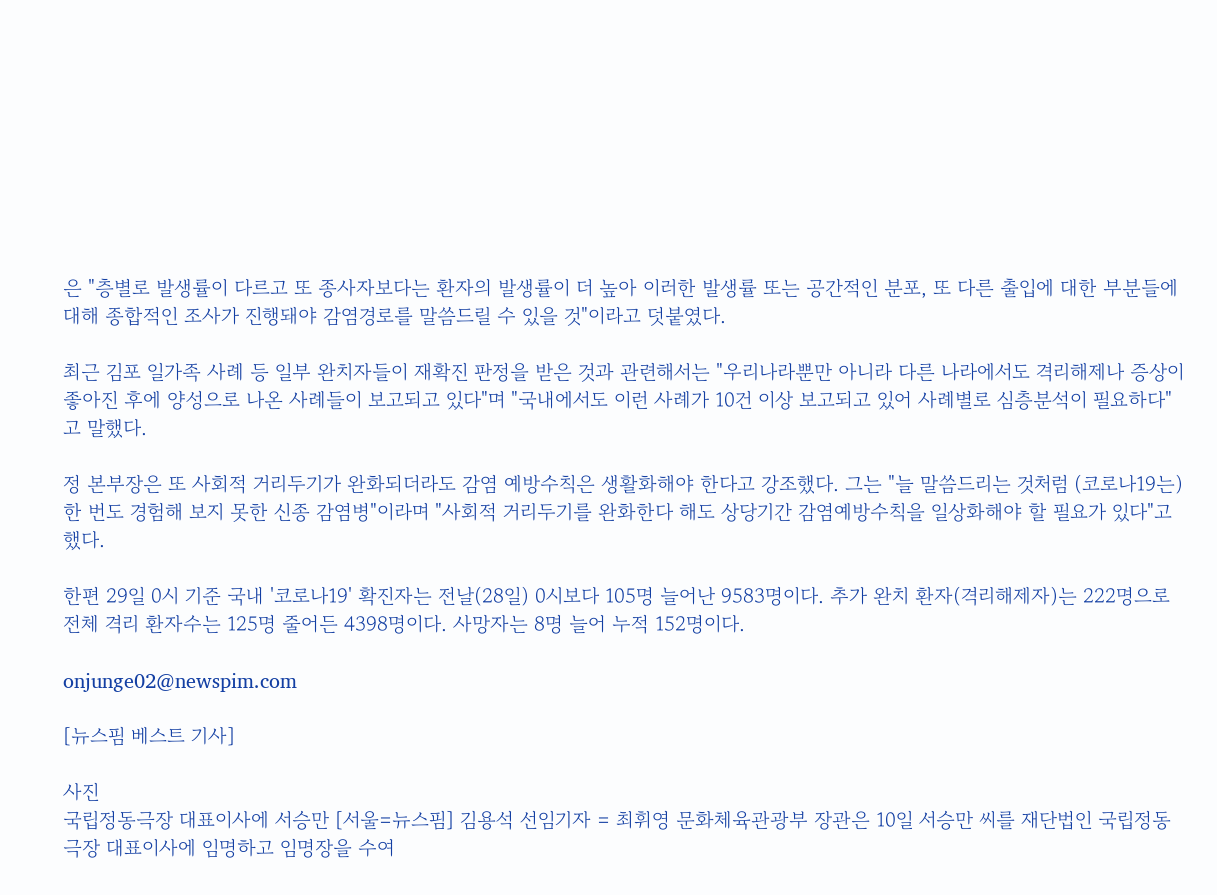은 "층별로 발생률이 다르고 또 종사자보다는 환자의 발생률이 더 높아 이러한 발생률 또는 공간적인 분포, 또 다른 출입에 대한 부분들에 대해 종합적인 조사가 진행돼야 감염경로를 말씀드릴 수 있을 것"이라고 덧붙였다.

최근 김포 일가족 사례 등 일부 완치자들이 재확진 판정을 받은 것과 관련해서는 "우리나라뿐만 아니라 다른 나라에서도 격리해제나 증상이 좋아진 후에 양성으로 나온 사례들이 보고되고 있다"며 "국내에서도 이런 사례가 10건 이상 보고되고 있어 사례별로 심층분석이 필요하다"고 말했다.

정 본부장은 또 사회적 거리두기가 완화되더라도 감염 예방수칙은 생활화해야 한다고 강조했다. 그는 "늘 말씀드리는 것처럼 (코로나19는)한 번도 경험해 보지 못한 신종 감염병"이라며 "사회적 거리두기를 완화한다 해도 상당기간 감염예방수칙을 일상화해야 할 필요가 있다"고 했다.

한편 29일 0시 기준 국내 '코로나19' 확진자는 전날(28일) 0시보다 105명 늘어난 9583명이다. 추가 완치 환자(격리해제자)는 222명으로 전체 격리 환자수는 125명 줄어든 4398명이다. 사망자는 8명 늘어 누적 152명이다.

onjunge02@newspim.com

[뉴스핌 베스트 기사]

사진
국립정동극장 대표이사에 서승만 [서울=뉴스핌] 김용석 선임기자 = 최휘영 문화체육관광부 장관은 10일 서승만 씨를 재단법인 국립정동극장 대표이사에 임명하고 임명장을 수여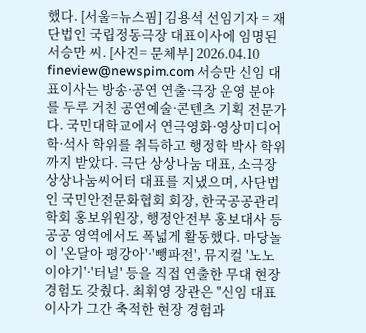했다. [서울=뉴스핌] 김용석 선임기자 = 재단법인 국립정동극장 대표이사에 임명된 서승만 씨. [사진= 문체부] 2026.04.10 fineview@newspim.com 서승만 신임 대표이사는 방송·공연 연출·극장 운영 분야를 두루 거친 공연예술·콘텐츠 기획 전문가다. 국민대학교에서 연극영화·영상미디어 학·석사 학위를 취득하고 행정학 박사 학위까지 받았다. 극단 상상나눔 대표, 소극장 상상나눔씨어터 대표를 지냈으며, 사단법인 국민안전문화협회 회장, 한국공공관리학회 홍보위원장, 행정안전부 홍보대사 등 공공 영역에서도 폭넓게 활동했다. 마당놀이 '온달아 평강아'·'뺑파전', 뮤지컬 '노노이야기'·'터널' 등을 직접 연출한 무대 현장 경험도 갖췄다. 최휘영 장관은 "신임 대표이사가 그간 축적한 현장 경험과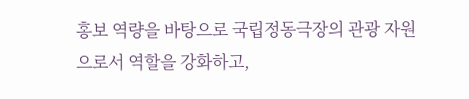홍보 역량을 바탕으로 국립정동극장의 관광 자원으로서 역할을 강화하고,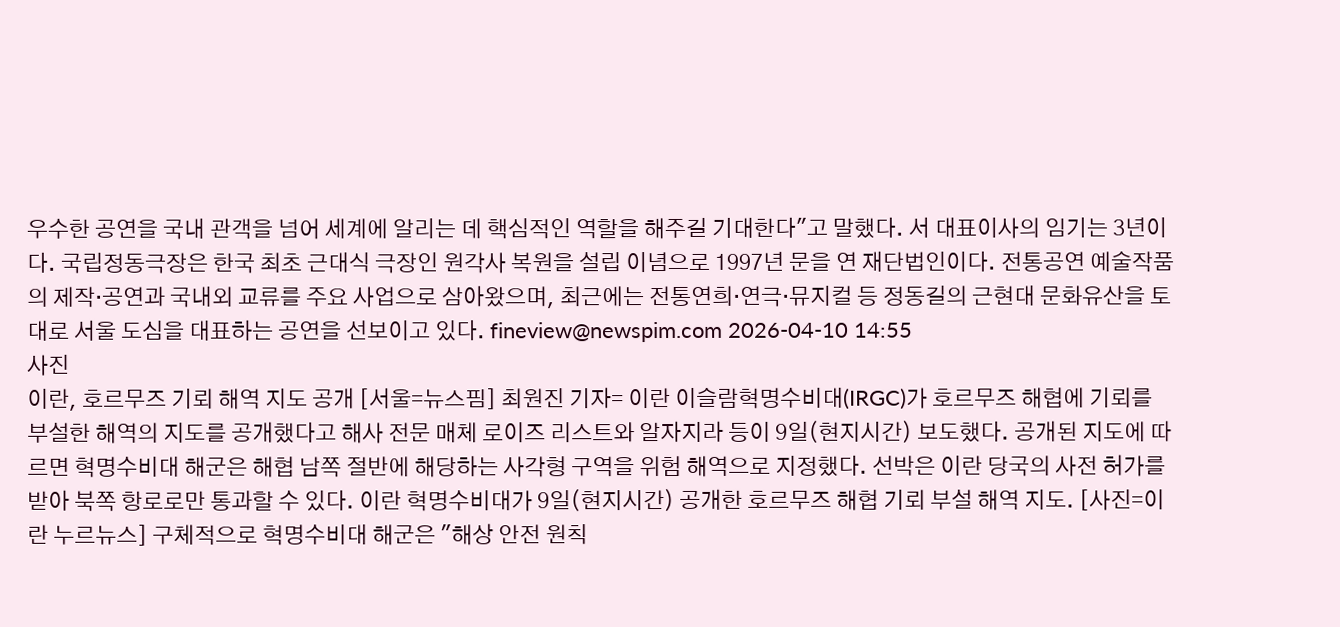우수한 공연을 국내 관객을 넘어 세계에 알리는 데 핵심적인 역할을 해주길 기대한다"고 말했다. 서 대표이사의 임기는 3년이다. 국립정동극장은 한국 최초 근대식 극장인 원각사 복원을 설립 이념으로 1997년 문을 연 재단법인이다. 전통공연 예술작품의 제작·공연과 국내외 교류를 주요 사업으로 삼아왔으며, 최근에는 전통연희·연극·뮤지컬 등 정동길의 근현대 문화유산을 토대로 서울 도심을 대표하는 공연을 선보이고 있다. fineview@newspim.com 2026-04-10 14:55
사진
이란, 호르무즈 기뢰 해역 지도 공개 [서울=뉴스핌] 최원진 기자= 이란 이슬람혁명수비대(IRGC)가 호르무즈 해협에 기뢰를 부설한 해역의 지도를 공개했다고 해사 전문 매체 로이즈 리스트와 알자지라 등이 9일(현지시간) 보도했다. 공개된 지도에 따르면 혁명수비대 해군은 해협 남쪽 절반에 해당하는 사각형 구역을 위험 해역으로 지정했다. 선박은 이란 당국의 사전 허가를 받아 북쪽 항로로만 통과할 수 있다. 이란 혁명수비대가 9일(현지시간) 공개한 호르무즈 해협 기뢰 부설 해역 지도. [사진=이란 누르뉴스] 구체적으로 혁명수비대 해군은 "해상 안전 원칙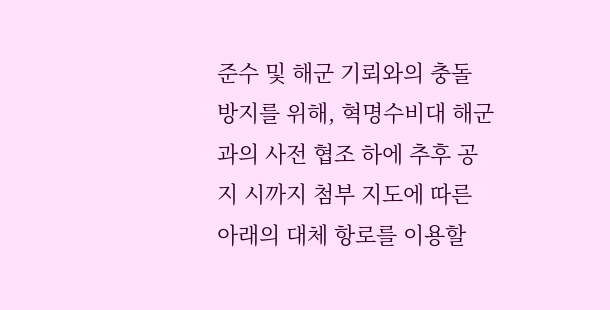준수 및 해군 기뢰와의 충돌 방지를 위해, 혁명수비대 해군과의 사전 협조 하에 추후 공지 시까지 첨부 지도에 따른 아래의 대체 항로를 이용할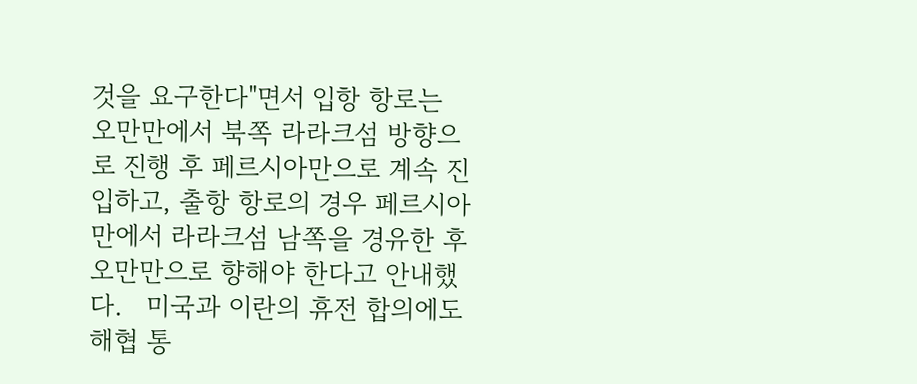것을 요구한다"면서 입항 항로는 오만만에서 북쪽 라라크섬 방향으로 진행 후 페르시아만으로 계속 진입하고, 출항 항로의 경우 페르시아만에서 라라크섬 남쪽을 경유한 후 오만만으로 향해야 한다고 안내했다.   미국과 이란의 휴전 합의에도 해협 통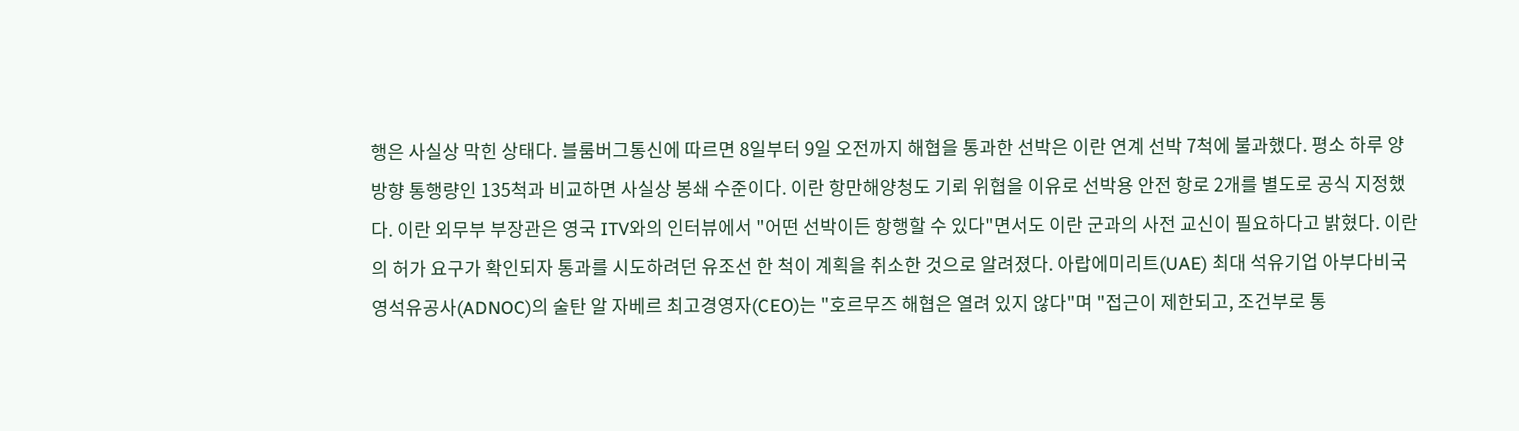행은 사실상 막힌 상태다. 블룸버그통신에 따르면 8일부터 9일 오전까지 해협을 통과한 선박은 이란 연계 선박 7척에 불과했다. 평소 하루 양방향 통행량인 135척과 비교하면 사실상 봉쇄 수준이다. 이란 항만해양청도 기뢰 위협을 이유로 선박용 안전 항로 2개를 별도로 공식 지정했다. 이란 외무부 부장관은 영국 ITV와의 인터뷰에서 "어떤 선박이든 항행할 수 있다"면서도 이란 군과의 사전 교신이 필요하다고 밝혔다. 이란의 허가 요구가 확인되자 통과를 시도하려던 유조선 한 척이 계획을 취소한 것으로 알려졌다. 아랍에미리트(UAE) 최대 석유기업 아부다비국영석유공사(ADNOC)의 술탄 알 자베르 최고경영자(CEO)는 "호르무즈 해협은 열려 있지 않다"며 "접근이 제한되고, 조건부로 통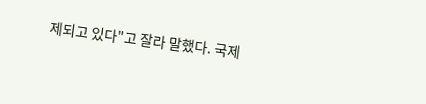제되고 있다"고 잘라 말했다. 국제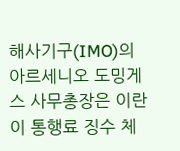해사기구(IMO)의 아르세니오 도밍게스 사무총장은 이란이 통행료 징수 체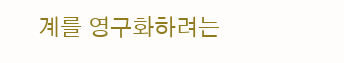계를 영구화하려는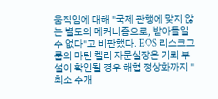움직임에 대해 "국제 관행에 맞지 않는 별도의 메커니즘으로, 받아들일 수 없다"고 비판했다. EOS 리스크그룹의 마틴 켈리 자문실장은 기뢰 부설이 확인될 경우 해협 정상화까지 "최소 수개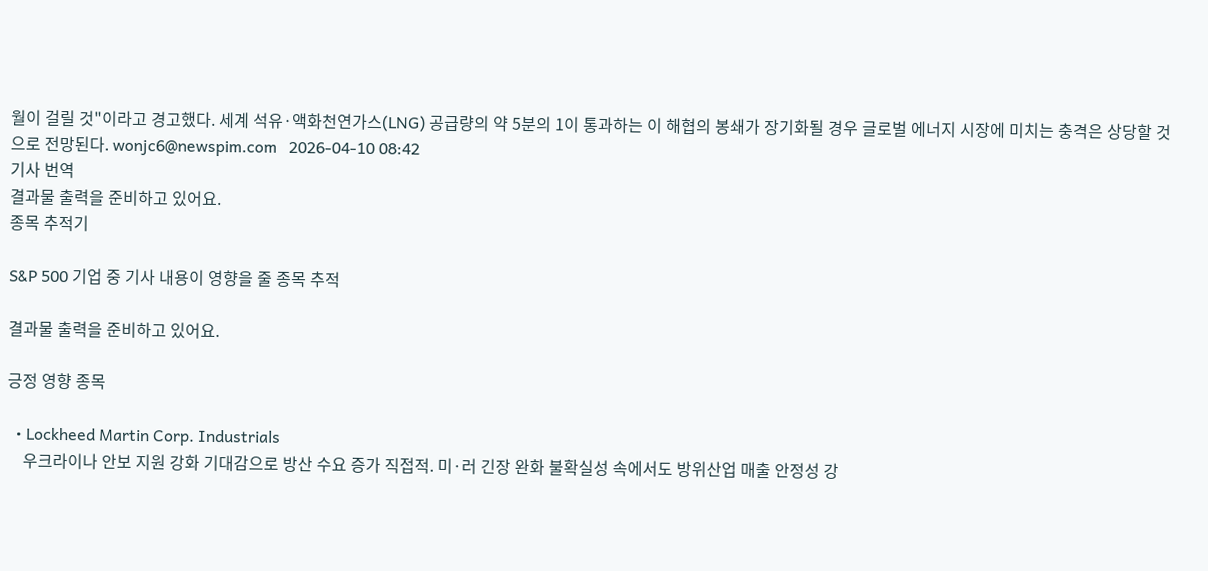월이 걸릴 것"이라고 경고했다. 세계 석유·액화천연가스(LNG) 공급량의 약 5분의 1이 통과하는 이 해협의 봉쇄가 장기화될 경우 글로벌 에너지 시장에 미치는 충격은 상당할 것으로 전망된다. wonjc6@newspim.com   2026-04-10 08:42
기사 번역
결과물 출력을 준비하고 있어요.
종목 추적기

S&P 500 기업 중 기사 내용이 영향을 줄 종목 추적

결과물 출력을 준비하고 있어요.

긍정 영향 종목

  • Lockheed Martin Corp. Industrials
    우크라이나 안보 지원 강화 기대감으로 방산 수요 증가 직접적. 미·러 긴장 완화 불확실성 속에서도 방위산업 매출 안정성 강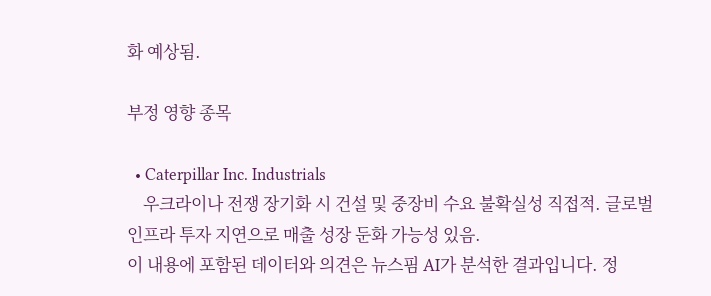화 예상됨.

부정 영향 종목

  • Caterpillar Inc. Industrials
    우크라이나 전쟁 장기화 시 건설 및 중장비 수요 불확실성 직접적. 글로벌 인프라 투자 지연으로 매출 성장 둔화 가능성 있음.
이 내용에 포함된 데이터와 의견은 뉴스핌 AI가 분석한 결과입니다. 정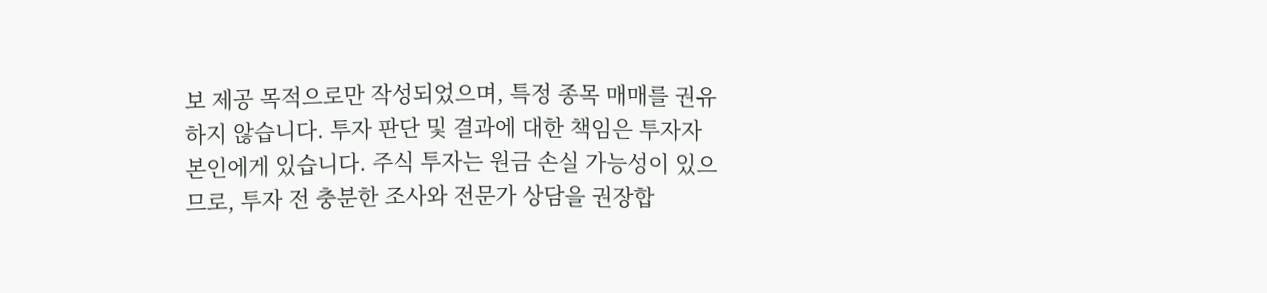보 제공 목적으로만 작성되었으며, 특정 종목 매매를 권유하지 않습니다. 투자 판단 및 결과에 대한 책임은 투자자 본인에게 있습니다. 주식 투자는 원금 손실 가능성이 있으므로, 투자 전 충분한 조사와 전문가 상담을 권장합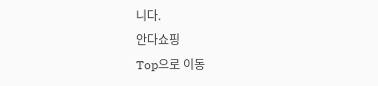니다.
안다쇼핑
Top으로 이동